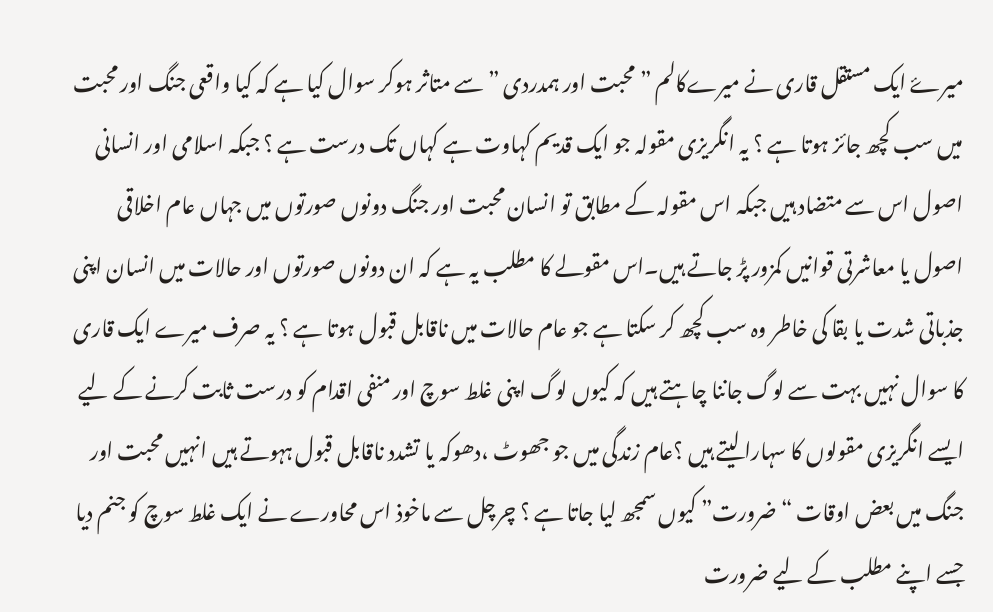میرۓ ایک مستقل قاری نے میرےکالم ” محبت اور ہمدردی ” سے متاثر ہوکر سوال کیا ہے کہ کیا واقعی جنگ اور محبت میں سب کچھ جائز ہوتا ہے ؟ یہ انگریزی مقولہ جو ایک قدیم کہاوت ہے کہاں تک درست ہے ؟ جبکہ اسلامی اور انسانی اصول اس سے متضاد ہیں جبکہ اس مقولہ کے مطابق تو انسان محبت اور جنگ دونوں صورتوں میں جہاں عام اخلاقی اصول یا معاشرتی قوانیں کمزور پڑ جاتے ہیں۔اس مقولے کا مطلب یہ ہے کہ ان دونوں صورتوں اور حالات میں انسان اپنی جذباتی شدت یا بقا کی خاطر وہ سب کچھ کر سکتا ہے جو عام حالات میں ناقابل قبول ہوتا ہے ؟ یہ صرف میرے ایک قاری کا سوال نہیں بہت سے لوگ جاننا چاہتے ہیں کہ کیوں لوگ اپنی غلط سوچ اور منفی اقدام کو درست ثابت کرنے کے لیے ایسے انگریزی مقولوں کا سہارا لیتے ہیں ؟عام زندگی میں جو جھوٹ ،دھوکہ یا تشدد ناقابل قبول ہہوتے ہیں انہیں محبت اور جنگ میں بعض اوقات “ضرورت” کیوں سمجھ لیا جاتا ہے ؟ چرچل سے ماخوذ اس محاورے نے ایک غلط سوچ کو جنم دیا جسے اپنے مطلب کے لیے ضرورت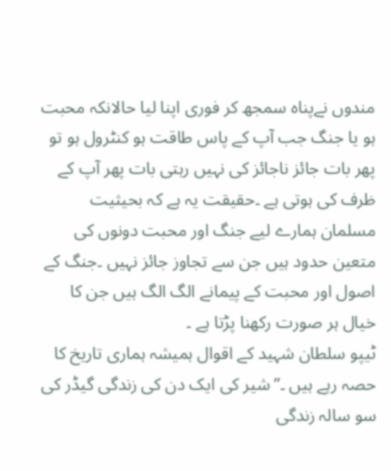مندوں نےپناہ سمجھ کر فوری اپنا لیا حالانکہ محبت ہو یا جنگ جب آپ کے پاس طاقت ہو کنٹرول ہو تو پھر بات جائز ناجائز کی نہیں رہتی بات پھر آپ کے ظرف کی ہوتی ہے ۔حقیقت یہ ہے کہ بحیثیت مسلمان ہمارے لیے جنگ اور محبت دونوں کی متعین حدود ہیں جن سے تجاوز جائز نہیں ۔جنگ کے اصول اور محبت کے پیمانے الگ الگ ہیں جن کا خیال ہر صورت رکھنا پڑتا ہے ۔
ٹیپو سلطان شہید کے اقوال ہمیشہ ہماری تاریخ کا حصہ رہے ہیں ۔”شیر کی ایک دن کی زندگی گیڈر کی سو سالہ زندگی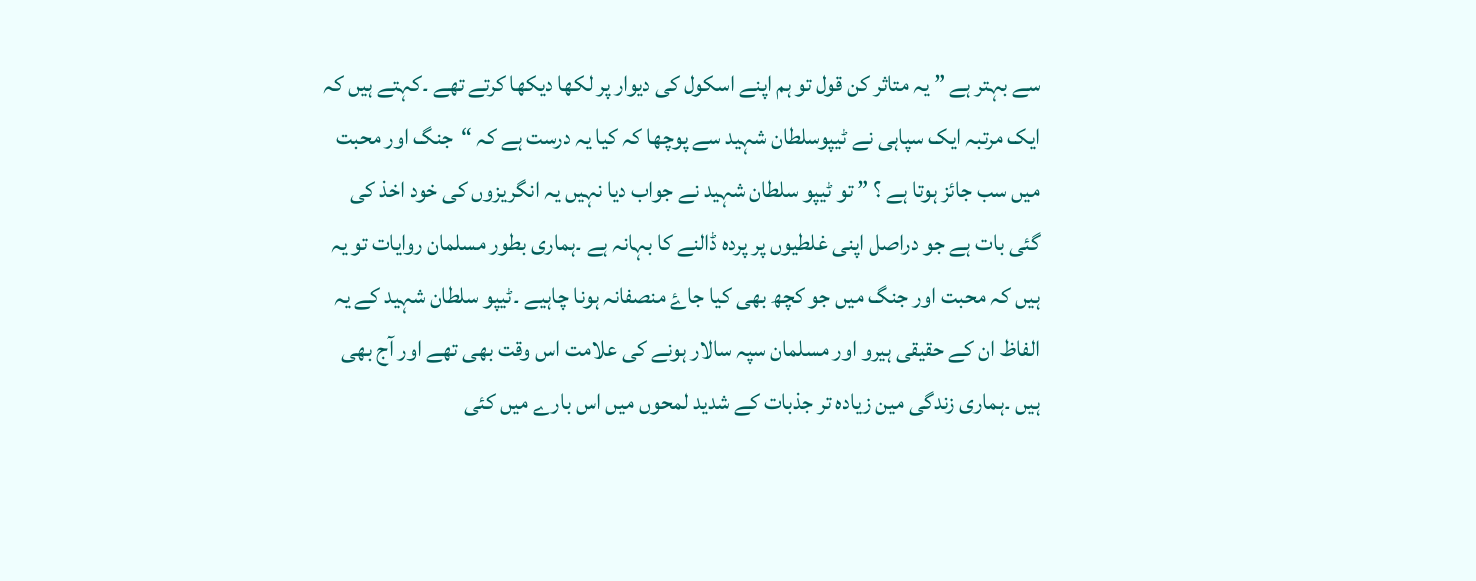سے بہتر ہے ” یہ متاثر کن قول تو ہم اپنے اسکول کی دیوار پر لکھا دیکھا کرتے تھے ۔کہتے ہیں کہ ایک مرتبہ ایک سپاہی نے ٹیپوسلطان شہید سے پوچھا کہ کیا یہ درست ہے کہ “جنگ اور محبت میں سب جائز ہوتا ہے ؟ ” تو ٹیپو سلطان شہید نے جواب دیا نہیں یہ انگریزوں کی خود اخذ کی گئی بات ہے جو دراصل اپنی غلطیوں پر پردہ ڈالنے کا بہانہ ہے ۔ہماری بطور مسلمان روایات تو یہ ہیں کہ محبت اور جنگ میں جو کچھ بھی کیا جاۓ منصفانہ ہونا چاہیے ۔ٹیپو سلطان شہید کے یہ الفاظ ان کے حقیقی ہیرو اور مسلمان سپہ سالار ہونے کی علامت اس وقت بھی تھے اور آج بھی ہیں ۔ہماری زندگی مین زیادہ تر جذبات کے شدید لمحوں میں اس بارے میں کئی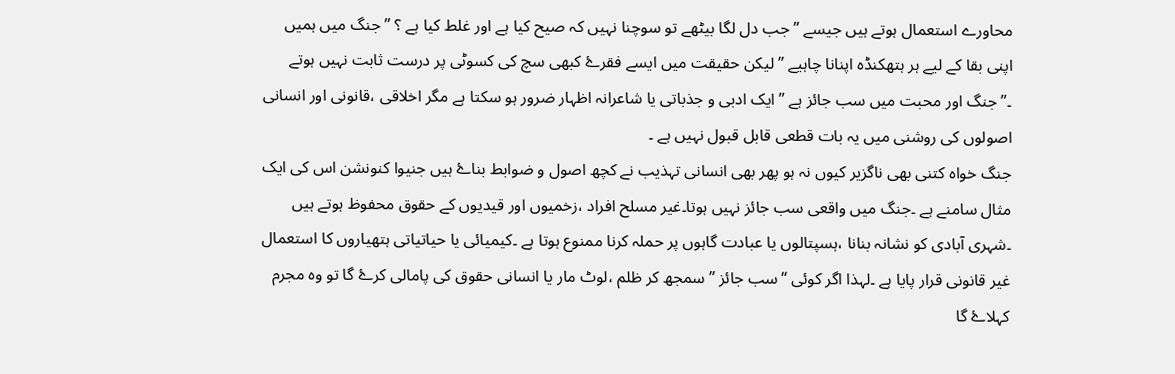محاورے استعمال ہوتے ہیں جیسے ” جب دل لگا بیٹھے تو سوچنا نہیں کہ صیح کیا ہے اور غلط کیا ہے ؟ ” جنگ میں ہمیں اپنی بقا کے لیے ہر ہتھکنڈہ اپنانا چاہیے ” لیکن حقیقت میں ایسے فقرۓ کبھی سچ کی کسوٹی پر درست ثابت نہیں ہوتے ۔”جنگ اور محبت میں سب جائز ہے ” ایک ادبی و جذباتی یا شاعرانہ اظہار ضرور ہو سکتا ہے مگر اخلاقی ،قانونی اور انسانی اصولوں کی روشنی میں یہ بات قطعی قابل قبول نہیں ہے ۔
جنگ خواہ کتنی بھی ناگزیر کیوں نہ ہو پھر بھی انسانی تہذیب نے کچھ اصول و ضوابط بناۓ ہیں جنیوا کنونشن اس کی ایک مثال سامنے ہے ۔جنگ میں واقعی سب جائز نہیں ہوتا۔غیر مسلح افراد ،زخمیوں اور قیدیوں کے حقوق محفوظ ہوتے ہیں ۔شہری آبادی کو نشانہ بنانا ،ہسپتالوں یا عبادت گاہوں پر حملہ کرنا ممنوع ہوتا ہے ۔کیمیائی یا حیاتیاتی ہتھیاروں کا استعمال غیر قانونی قرار پایا ہے ۔لہذا اگر کوئی “سب جائز ” سمجھ کر ظلم ،لوٹ مار یا انسانی حقوق کی پامالی کرۓ گا تو وہ مجرم کہلاۓ گا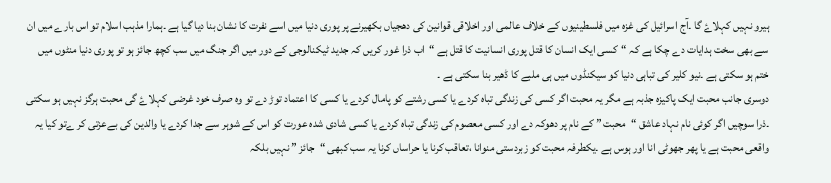ہیرو نہیں کہلاۓ گا ۔آج اسرائیل کی غزہ میں فلسطینیوں کے خلاف عالمی اور اخلاقی قوانین کی دھجیاں بکھیرنے پر پوری دنیا میں اسے نفرت کا نشان بنا دیا گیا ہے ۔ہمارا مذہب اسلام تو اس بارے میں ان سے بھی سخت ہدایات دے چکا ہے کہ “کسی ایک انسان کا قتل پوری انسانیت کا قتل ہے “اب ذرا غور کریں کہ جدید ٹیکنالوجی کے دور میں اگر جنگ میں سب کچھ جائز ہو تو پوری دنیا منٹوں میں ختم ہو سکتی ہے ۔نیو کلیر کی تباہی دنیا کو سیکنڈوں میں ہی ملبے کا ڈھیر بنا سکتی ہے ۔
دوسری جانب محبت ایک پاکیزہ جذبہ ہے مگر یہ محبت اگر کسی کی زندگی تباہ کردے یا کسی رشتے کو پامال کردے یا کسی کا اعتماد توڑ دے تو وہ صرف خود غرضی کہلاۓ گی محبت ہرگز نہیں ہو سکتی ۔ذرا سوچیں اگر کوئی نام نہاد عاشق “محبت ” کے نام پر دھوکہ دے اور کسی معصوم کی زندگی تباہ کردے یا کسی شادی شدہ عورت کو اس کے شوہر سے جدا کردے یا والدین کی بےعزتی کر ےتو کیا یہ واقعی محبت ہے یا پھر جھوٹی انا اور ہوس ہے ۔یکطرفہ محبت کو زبردستی منوانا ،تعاقب کرنا یا حراساں کرنا یہ سب کبھی “جائز ” نہیں بلکہ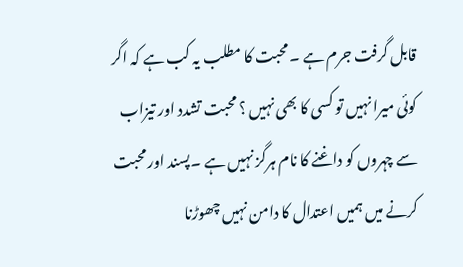قابل گرفت جرم ہے ۔ محبت کا مطلب یہ کب ہے کہ اگر کوئی میرا نہیں تو کسی کا بھی نہیں ؟ محبت تشدد اور تیزاب سے چہروں کو داغنے کا نام ہرگز نہیں ہے ۔پسند اور محبت کرنے میں ہمیں اعتدال کا دامن نہیں چھوڑنا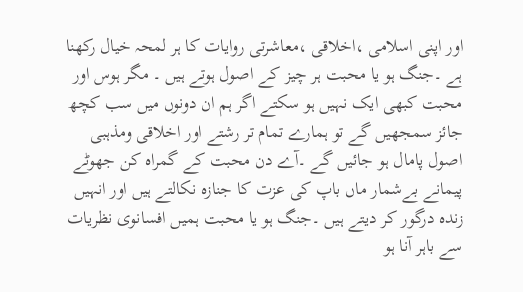اور اپنی اسلامی ،اخلاقی ،معاشرتی روایات کا ہر لمحہ خیال رکھنا ہے ۔جنگ ہو یا محبت ہر چیز کے اصول ہوتے ہیں ۔ مگر ہوس اور محبت کبھی ایک نہیں ہو سکتے اگر ہم ان دونوں میں سب کچھ جائز سمجھیں گے تو ہمارے تمام تر رشتے اور اخلاقی ومذہبی اصول پامال ہو جائیں گے ۔آے دن محبت کے گمراہ کن جھوٹے پیمانے بےشمار ماں باپ کی عزت کا جنازہ نکالتے ہیں اور انہیں زندہ درگور کر دیتے ہیں ۔جنگ ہو یا محبت ہمیں افسانوی نظریات سے باہر آنا ہو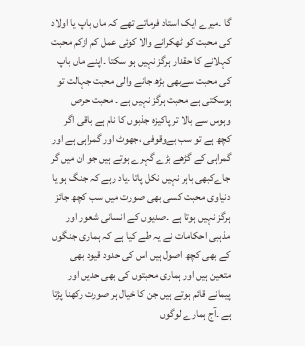گا ۔میرے ایک استاد فرماتے تھے کہ ماں باپ یا اولاد کی محبت کو ٹھکرانے والا کوئی عمل کم ازکم محبت کہلانے کا حقدار ہرگز نہیں ہو سکتا ۔اپنے ماں باپ کی محبت سےبھی بڑھ جانے والی محبت جہالت تو ہوسکتی ہے محبت ہرگز نہیں ہے ۔ محبت حرص وہوس سے بالا تر پاکیزہ جذبوں کا نام ہے باقی اگر کچھ ہے تو سب بےوقوفی ،جھوٹ اور گمراہی ہے اور گمراہی کے گڑھے بڑے گہرے ہوتے ہیں جو ان میں گر جاےکبھی باہر نہیں نکل پاتا ۔یاد رہے کہ جنگ ہو یا دنیاوی محبت کسی بھی صورت میں سب کچھ جائز ہرگز نہیں ہوتا ہے ۔صدیوں کے انسانی شعور اور مذہبی احکامات نے یہ طے کیا ہے کہ ہماری جنگوں کے بھی کچھ اصول ہیں اس کی حدود قیود بھی متعین ہیں اور ہماری محبتوں کی بھی حدیں اور پیمانے قائم ہوتے ہیں جن کا خیال ہر صورت رکھنا پڑتا ہے ۔آج ہمارے لوگوں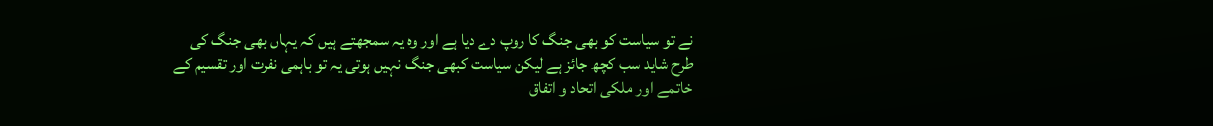نے تو سیاست کو بھی جنگ کا روپ دے دیا ہے اور وہ یہ سمجھتے ہیں کہ یہاں بھی جنگ کی طرح شاید سب کچھ جائز ہے لیکن سیاست کبھی جنگ نہیں ہوتی یہ تو باہمی نفرت اور تقسیم کے خاتمے اور ملکی اتحاد و اتفاق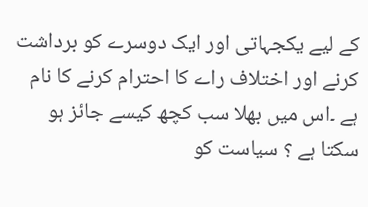کے لیے یکجہاتی اور ایک دوسرے کو برداشت کرنے اور اختلاف راے کا احترام کرنے کا نام ہے ۔اس میں بھلا سب کچھ کیسے جائز ہو سکتا ہے ؟ سیاست کو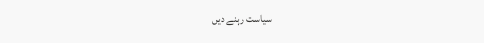سیاست رہنے دیں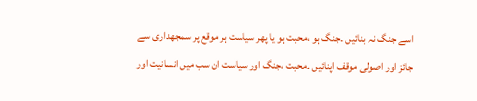اسے جنگ نہ بنائیں ۔جنگ ہو ،محبت ہو یا پھر سیاست ہر موقع پر سمجھداری سے جائز اور اصولی موقف اپنائیں ۔محبت ،جنگ اور سیاست ان سب میں انسانیت اور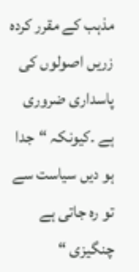مذہب کے مقرر کردہ زریں اصولوں کی پاسداری ضروری ہے ۔کیونکہ “جدا ہو دیں سیاست سے تو رہ جاتی ہے چنگیزی “